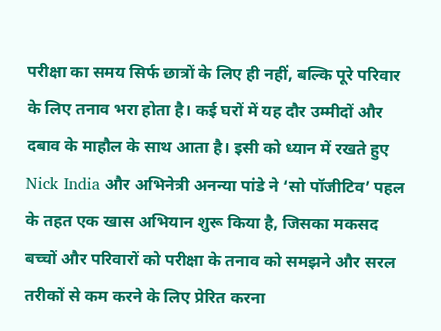परीक्षा का समय सिर्फ छात्रों के लिए ही नहीं, बल्कि पूरे परिवार के लिए तनाव भरा होता है। कई घरों में यह दौर उम्मीदों और दबाव के माहौल के साथ आता है। इसी को ध्यान में रखते हुए Nick India और अभिनेत्री अनन्या पांडे ने ‘सो पॉजीटिव’ पहल के तहत एक खास अभियान शुरू किया है, जिसका मकसद बच्चों और परिवारों को परीक्षा के तनाव को समझने और सरल तरीकों से कम करने के लिए प्रेरित करना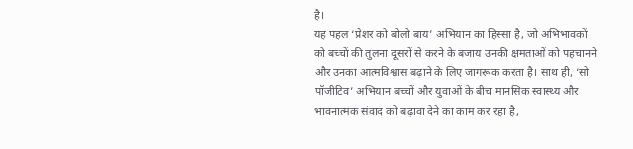है।
यह पहल ‘प्रेशर को बोलो बाय’ अभियान का हिस्सा है, जो अभिभावकों को बच्चों की तुलना दूसरों से करने के बजाय उनकी क्षमताओं को पहचानने और उनका आत्मविश्वास बढ़ाने के लिए जागरूक करता है। साथ ही, ‘सो पॉजीटिव’ अभियान बच्चों और युवाओं के बीच मानसिक स्वास्थ्य और भावनात्मक संवाद को बढ़ावा देने का काम कर रहा है,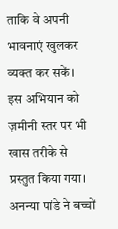ताकि वे अपनी भावनाएं खुलकर व्यक्त कर सकें।
इस अभियान को ज़मीनी स्तर पर भी खास तरीके से प्रस्तुत किया गया। अनन्या पांडे ने बच्चों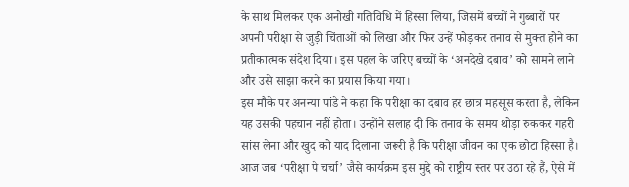के साथ मिलकर एक अनोखी गतिविधि में हिस्सा लिया, जिसमें बच्चों ने गुब्बारों पर अपनी परीक्षा से जुड़ी चिंताओं को लिखा और फिर उन्हें फोड़कर तनाव से मुक्त होने का प्रतीकात्मक संदेश दिया। इस पहल के जरिए बच्चों के ‘अनदेखे दबाव’ को सामने लाने और उसे साझा करने का प्रयास किया गया।
इस मौके पर अनन्या पांडे ने कहा कि परीक्षा का दबाव हर छात्र महसूस करता है, लेकिन यह उसकी पहचान नहीं होता। उन्होंने सलाह दी कि तनाव के समय थोड़ा रुककर गहरी सांस लेना और खुद को याद दिलाना जरूरी है कि परीक्षा जीवन का एक छोटा हिस्सा है।
आज जब ‘परीक्षा पे चर्चा’ जैसे कार्यक्रम इस मुद्दे को राष्ट्रीय स्तर पर उठा रहे हैं, ऐसे में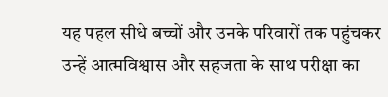यह पहल सीधे बच्चों और उनके परिवारों तक पहुंचकर उन्हें आत्मविश्वास और सहजता के साथ परीक्षा का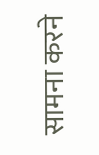सामना करने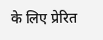के लिए प्रेरित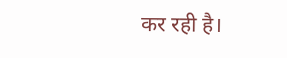कर रही है।